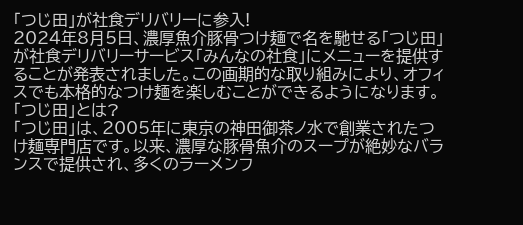「つじ田」が社食デリバリーに参入!
2024年8月5日、濃厚魚介豚骨つけ麺で名を馳せる「つじ田」が社食デリバリーサービス「みんなの社食」にメニューを提供することが発表されました。この画期的な取り組みにより、オフィスでも本格的なつけ麺を楽しむことができるようになります。
「つじ田」とは?
「つじ田」は、2005年に東京の神田御茶ノ水で創業されたつけ麺専門店です。以来、濃厚な豚骨魚介のスープが絶妙なバランスで提供され、多くのラーメンフ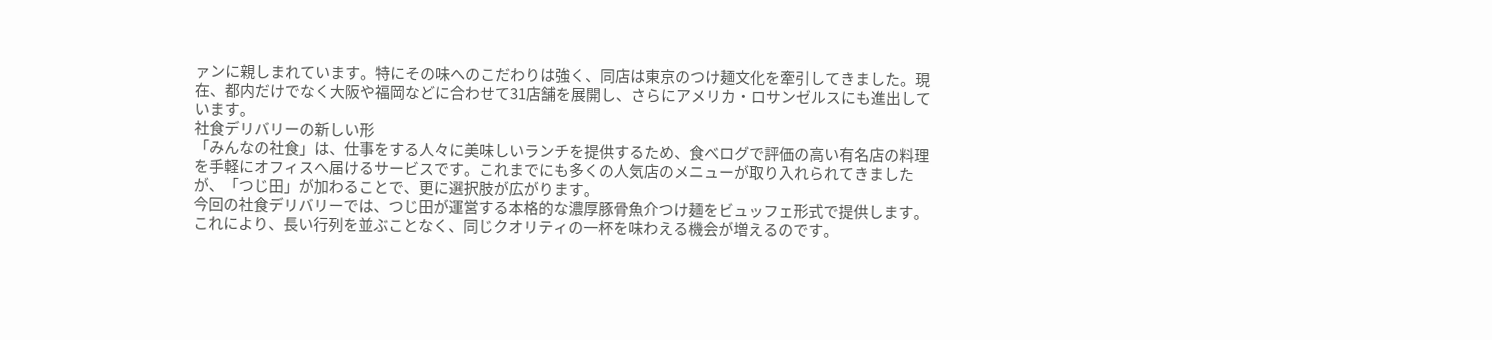ァンに親しまれています。特にその味へのこだわりは強く、同店は東京のつけ麺文化を牽引してきました。現在、都内だけでなく大阪や福岡などに合わせて31店舗を展開し、さらにアメリカ・ロサンゼルスにも進出しています。
社食デリバリーの新しい形
「みんなの社食」は、仕事をする人々に美味しいランチを提供するため、食べログで評価の高い有名店の料理を手軽にオフィスへ届けるサービスです。これまでにも多くの人気店のメニューが取り入れられてきましたが、「つじ田」が加わることで、更に選択肢が広がります。
今回の社食デリバリーでは、つじ田が運営する本格的な濃厚豚骨魚介つけ麺をビュッフェ形式で提供します。これにより、長い行列を並ぶことなく、同じクオリティの一杯を味わえる機会が増えるのです。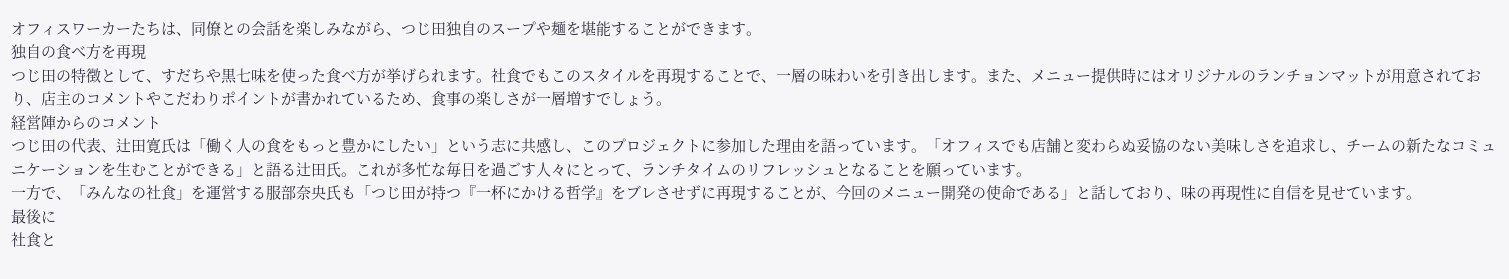オフィスワーカーたちは、同僚との会話を楽しみながら、つじ田独自のスープや麺を堪能することができます。
独自の食べ方を再現
つじ田の特徴として、すだちや黒七味を使った食べ方が挙げられます。社食でもこのスタイルを再現することで、一層の味わいを引き出します。また、メニュー提供時にはオリジナルのランチョンマットが用意されており、店主のコメントやこだわりポイントが書かれているため、食事の楽しさが一層増すでしょう。
経営陣からのコメント
つじ田の代表、辻田寛氏は「働く人の食をもっと豊かにしたい」という志に共感し、このプロジェクトに参加した理由を語っています。「オフィスでも店舗と変わらぬ妥協のない美味しさを追求し、チームの新たなコミュニケーションを生むことができる」と語る辻田氏。これが多忙な毎日を過ごす人々にとって、ランチタイムのリフレッシュとなることを願っています。
一方で、「みんなの社食」を運営する服部奈央氏も「つじ田が持つ『一杯にかける哲学』をブレさせずに再現することが、今回のメニュー開発の使命である」と話しており、味の再現性に自信を見せています。
最後に
社食と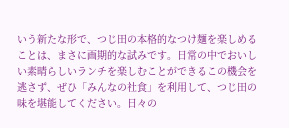いう新たな形で、つじ田の本格的なつけ麺を楽しめることは、まさに画期的な試みです。日常の中でおいしい素晴らしいランチを楽しむことができるこの機会を逃さず、ぜひ「みんなの社食」を利用して、つじ田の味を堪能してください。日々の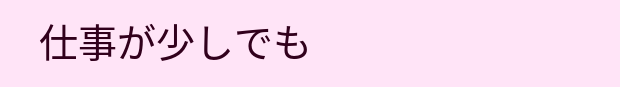仕事が少しでも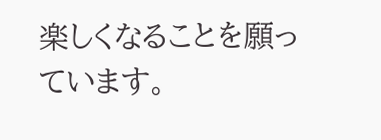楽しくなることを願っています。